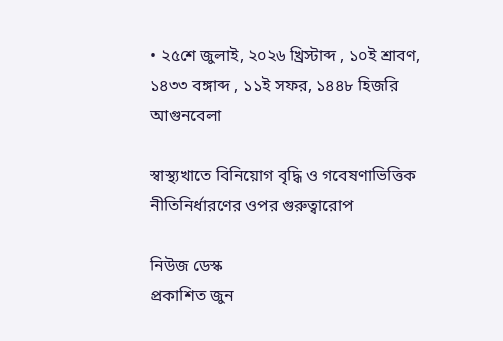• ২৫শে জুলাই, ২০২৬ খ্রিস্টাব্দ , ১০ই শ্রাবণ, ১৪৩৩ বঙ্গাব্দ , ১১ই সফর, ১৪৪৮ হিজরি
আগুনবেলা

স্বাস্থ্যখাতে বিনিয়োগ বৃদ্ধি ও গবেষণাভিত্তিক নীতিনির্ধারণের ওপর গুরুত্বারোপ

নিউজ ডেস্ক
প্রকাশিত জুন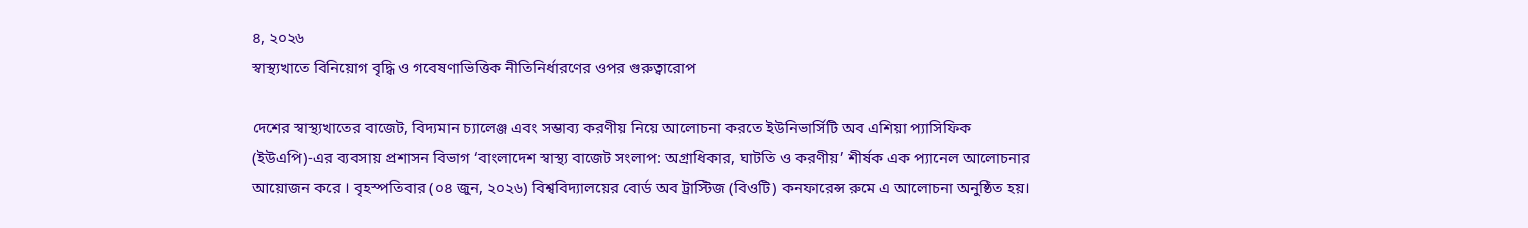৪, ২০২৬
স্বাস্থ্যখাতে বিনিয়োগ বৃদ্ধি ও গবেষণাভিত্তিক নীতিনির্ধারণের ওপর গুরুত্বারোপ

দেশের স্বাস্থ্যখাতের বাজেট, বিদ্যমান চ্যালেঞ্জ এবং সম্ভাব্য করণীয় নিয়ে আলোচনা করতে ইউনিভার্সিটি অব এশিয়া প্যাসিফিক (ইউএপি)-এর ব্যবসায় প্রশাসন বিভাগ ‘বাংলাদেশ স্বাস্থ্য বাজেট সংলাপ: অগ্রাধিকার, ঘাটতি ও করণীয়’ শীর্ষক এক প্যানেল আলোচনার আয়োজন করে । বৃহস্পতিবার (০৪ জুন, ২০২৬) বিশ্ববিদ্যালয়ের বোর্ড অব ট্রাস্টিজ (বিওটি) কনফারেন্স রুমে এ আলোচনা অনুষ্ঠিত হয়।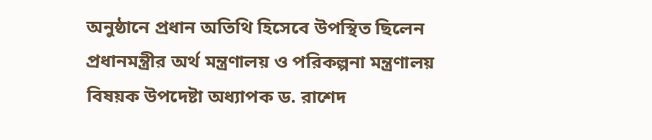অনুষ্ঠানে প্রধান অতিথি হিসেবে উপস্থিত ছিলেন প্রধানমন্ত্রীর অর্থ মন্ত্রণালয় ও পরিকল্পনা মন্ত্রণালয় বিষয়ক উপদেষ্টা অধ্যাপক ড. রাশেদ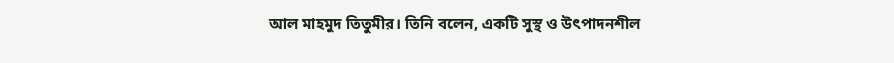আল মাহমুদ তিতুমীর। তিনি বলেন, একটি সুস্থ ও উৎপাদনশীল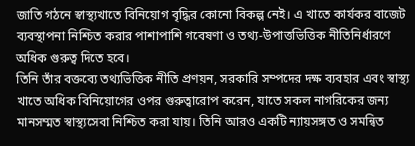জাতি গঠনে স্বাস্থ্যখাতে বিনিয়োগ বৃদ্ধির কোনো বিকল্প নেই। এ খাতে কার্যকর বাজেট ব্যবস্থাপনা নিশ্চিত করার পাশাপাশি গবেষণা ও তথ্য-উপাত্তভিত্তিক নীতিনির্ধারণে অধিক গুরুত্ব দিতে হবে।
তিনি তাঁর বক্তব্যে তথ্যভিত্তিক নীতি প্রণয়ন, সরকারি সম্পদের দক্ষ ব্যবহার এবং স্বাস্থ্য খাতে অধিক বিনিয়োগের ওপর গুরুত্বারোপ করেন, যাতে সকল নাগরিকের জন্য মানসম্মত স্বাস্থ্যসেবা নিশ্চিত করা যায়। তিনি আরও একটি ন্যায়সঙ্গত ও সমন্বিত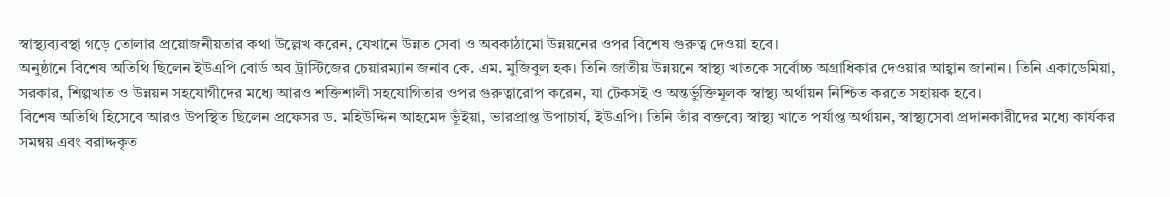স্বাস্থ্যব্যবস্থা গড়ে তোলার প্রয়োজনীয়তার কথা উল্লেখ করেন, যেখানে উন্নত সেবা ও অবকাঠামো উন্নয়নের ওপর বিশেষ গুরুত্ব দেওয়া হবে।
অনুষ্ঠানে বিশেষ অতিথি ছিলেন ইউএপি বোর্ড অব ট্রাস্টিজের চেয়ারম্যান জনাব কে. এম. মুজিবুল হক। তিনি জাতীয় উন্নয়নে স্বাস্থ্য খাতকে সর্বোচ্চ অগ্রাধিকার দেওয়ার আহ্বান জানান। তিনি একাডেমিয়া, সরকার, শিল্পখাত ও উন্নয়ন সহযোগীদের মধ্যে আরও শক্তিশালী সহযোগিতার ওপর গুরুত্বারোপ করেন, যা টেকসই ও অন্তর্ভুক্তিমূলক স্বাস্থ্য অর্থায়ন নিশ্চিত করতে সহায়ক হবে।
বিশেষ অতিথি হিসেবে আরও উপস্থিত ছিলেন প্রফেসর ড. মহিউদ্দিন আহমেদ ভূঁইয়া, ভারপ্রাপ্ত উপাচার্য, ইউএপি। তিনি তাঁর বক্তব্যে স্বাস্থ্য খাতে পর্যাপ্ত অর্থায়ন, স্বাস্থ্যসেবা প্রদানকারীদের মধ্যে কার্যকর সমন্বয় এবং বরাদ্দকৃত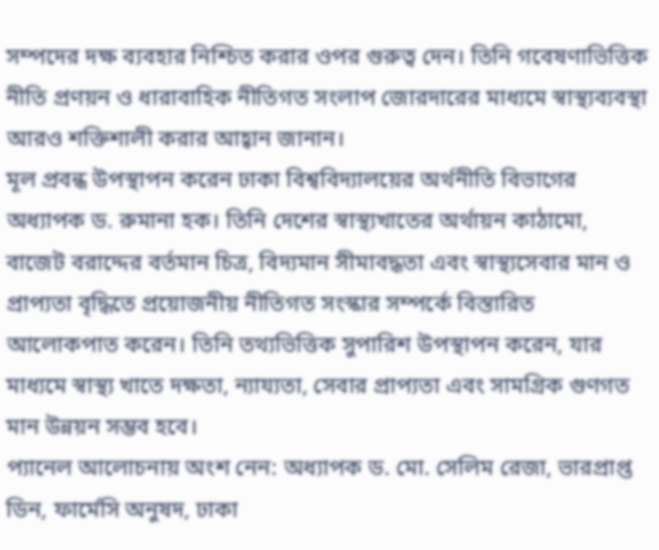সম্পদের দক্ষ ব্যবহার নিশ্চিত করার ওপর গুরুত্ব দেন। তিনি গবেষণাভিত্তিক নীতি প্রণয়ন ও ধারাবাহিক নীতিগত সংলাপ জোরদারের মাধ্যমে স্বাস্থ্যব্যবস্থা আরও শক্তিশালী করার আহ্বান জানান।
মূল প্রবন্ধ উপস্থাপন করেন ঢাকা বিশ্ববিদ্যালয়ের অর্থনীতি বিভাগের অধ্যাপক ড. রুমানা হক। তিনি দেশের স্বাস্থ্যখাতের অর্থায়ন কাঠামো, বাজেট বরাদ্দের বর্তমান চিত্র, বিদ্যমান সীমাবদ্ধতা এবং স্বাস্থ্যসেবার মান ও প্রাপ্যতা বৃদ্ধিতে প্রয়োজনীয় নীতিগত সংস্কার সম্পর্কে বিস্তারিত আলোকপাত করেন। তিনি তথ্যভিত্তিক সুপারিশ উপস্থাপন করেন, যার মাধ্যমে স্বাস্থ্য খাতে দক্ষতা, ন্যায্যতা, সেবার প্রাপ্যতা এবং সামগ্রিক গুণগত মান উন্নয়ন সম্ভব হবে।
প্যানেল আলোচনায় অংশ নেন: অধ্যাপক ড. মো. সেলিম রেজা, ভারপ্রাপ্ত ডিন, ফার্মেসি অনুষদ, ঢাকা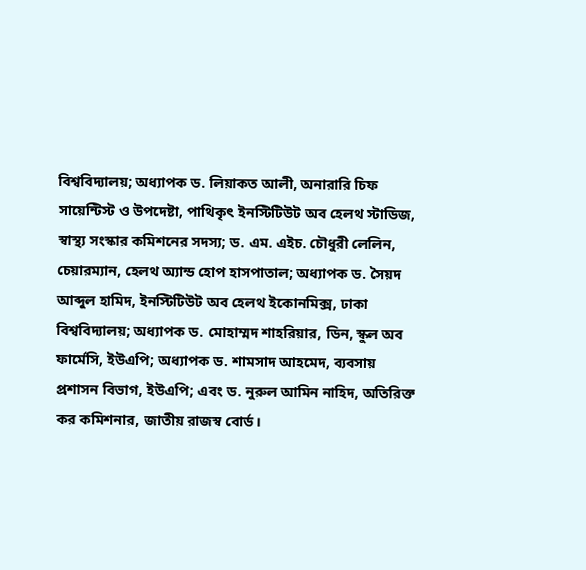বিশ্ববিদ্যালয়; অধ্যাপক ড. লিয়াকত আলী, অনারারি চিফ সায়েন্টিস্ট ও উপদেষ্টা, পাথিকৃৎ ইনস্টিটিউট অব হেলথ স্টাডিজ, স্বাস্থ্য সংস্কার কমিশনের সদস্য; ড. এম. এইচ. চৌধুরী লেলিন, চেয়ারম্যান, হেলথ অ্যান্ড হোপ হাসপাতাল; অধ্যাপক ড. সৈয়দ আব্দুল হামিদ, ইনস্টিটিউট অব হেলথ ইকোনমিক্স, ঢাকা বিশ্ববিদ্যালয়; অধ্যাপক ড. মোহাম্মদ শাহরিয়ার, ডিন, স্কুল অব ফার্মেসি, ইউএপি; অধ্যাপক ড. শামসাদ আহমেদ, ব্যবসায় প্রশাসন বিভাগ, ইউএপি; এবং ড. নুরুল আমিন নাহিদ, অতিরিক্ত কর কমিশনার, জাতীয় রাজস্ব বোর্ড।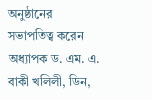অনুষ্ঠানের সভাপতিত্ব করেন অধ্যাপক ড. এম. এ. বাকী খলিলী, ডিন,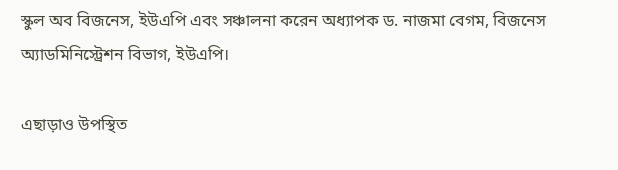স্কুল অব বিজনেস, ইউএপি এবং সঞ্চালনা করেন অধ্যাপক ড. নাজমা বেগম, বিজনেস অ্যাডমিনিস্ট্রেশন বিভাগ, ইউএপি।

এছাড়াও উপস্থিত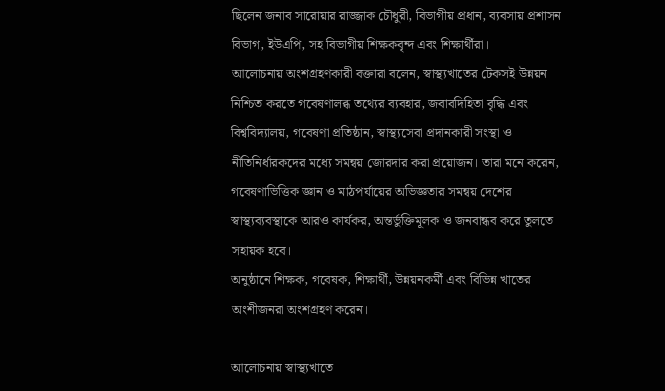ছিলেন জনাব সারোয়ার রাজ্জাক চৌধুরী, বিভাগীয় প্রধান, ব্যবসায় প্রশাসন বিভাগ, ইউএপি, সহ বিভাগীয় শিক্ষকবৃন্দ এবং শিক্ষার্থীরা।
আলোচনায় অংশগ্রহণকারী বক্তারা বলেন, স্বাস্থ্যখাতের টেকসই উন্নয়ন নিশ্চিত করতে গবেষণালব্ধ তথ্যের ব্যবহার, জবাবদিহিতা বৃদ্ধি এবং বিশ্ববিদ্যালয়, গবেষণা প্রতিষ্ঠান, স্বাস্থ্যসেবা প্রদানকারী সংস্থা ও নীতিনির্ধারকদের মধ্যে সমন্বয় জোরদার করা প্রয়োজন। তারা মনে করেন, গবেষণাভিত্তিক জ্ঞান ও মাঠপর্যায়ের অভিজ্ঞতার সমন্বয় দেশের স্বাস্থ্যব্যবস্থাকে আরও কার্যকর, অন্তর্ভুক্তিমূলক ও জনবান্ধব করে তুলতে সহায়ক হবে।
অনুষ্ঠানে শিক্ষক, গবেষক, শিক্ষার্থী, উন্নয়নকর্মী এবং বিভিন্ন খাতের অংশীজনরা অংশগ্রহণ করেন।

আলোচনায় স্বাস্থ্যখাতে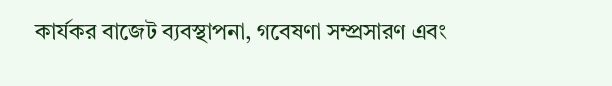কার্যকর বাজেট ব্যবস্থাপনা, গবেষণা সম্প্রসারণ এবং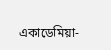একাডেমিয়া-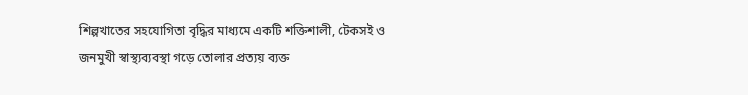শিল্পখাতের সহযোগিতা বৃদ্ধির মাধ্যমে একটি শক্তিশালী, টেকসই ও জনমুখী স্বাস্থ্যব্যবস্থা গড়ে তোলার প্রত্যয় ব্যক্ত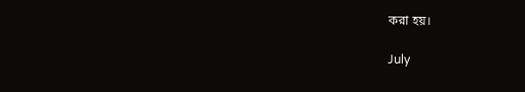করা হয়।

July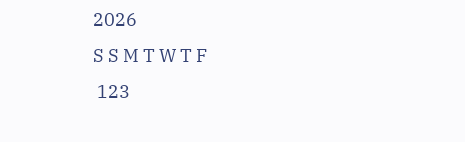2026
S S M T W T F
 123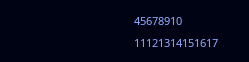45678910
11121314151617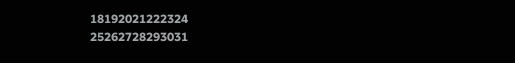18192021222324
25262728293031